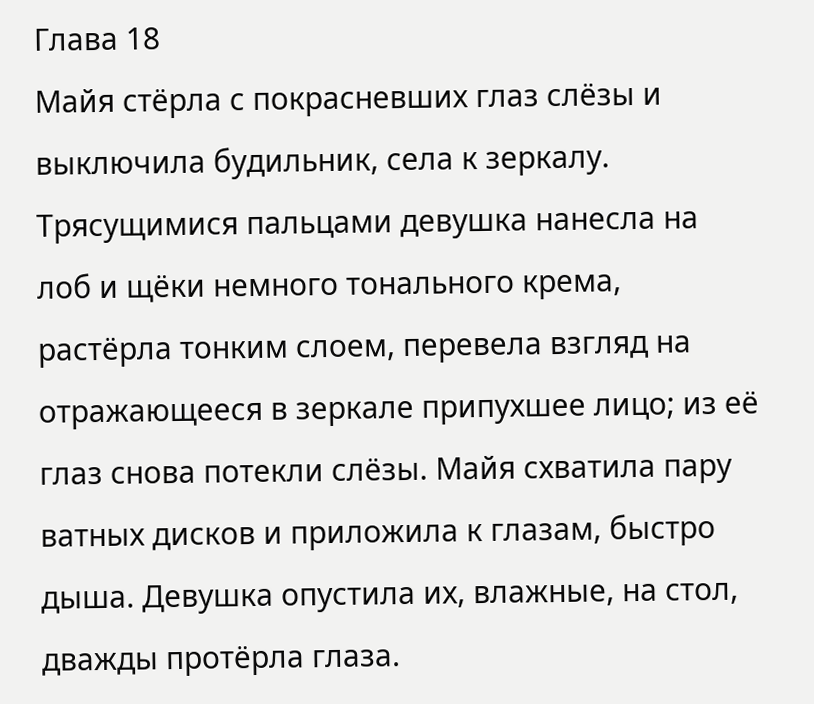Глава 18
Майя стёрла с покрасневших глаз слёзы и выключила будильник, села к зеркалу. Трясущимися пальцами девушка нанесла на лоб и щёки немного тонального крема, растёрла тонким слоем, перевела взгляд на отражающееся в зеркале припухшее лицо; из её глаз снова потекли слёзы. Майя схватила пару ватных дисков и приложила к глазам, быстро дыша. Девушка опустила их, влажные, на стол, дважды протёрла глаза.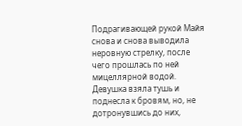Подрагивающей рукой Майя снова и снова выводила неровную стрелку, после чего прошлась по ней мицеллярной водой. Девушка взяла тушь и поднесла к бровям, но, не дотронувшись до них,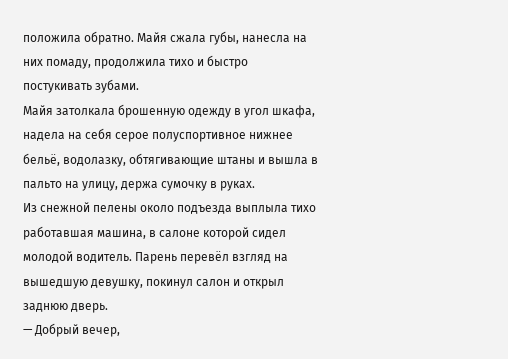положила обратно. Майя сжала губы, нанесла на них помаду, продолжила тихо и быстро постукивать зубами.
Майя затолкала брошенную одежду в угол шкафа, надела на себя серое полуспортивное нижнее бельё, водолазку, обтягивающие штаны и вышла в пальто на улицу, держа сумочку в руках.
Из снежной пелены около подъезда выплыла тихо работавшая машина, в салоне которой сидел молодой водитель. Парень перевёл взгляд на вышедшую девушку, покинул салон и открыл заднюю дверь.
— Добрый вечер,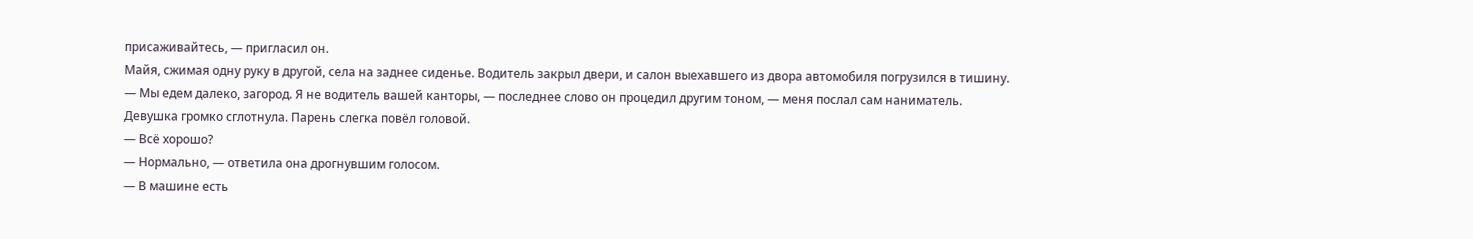присаживайтесь, — пригласил он.
Майя, сжимая одну руку в другой, села на заднее сиденье. Водитель закрыл двери, и салон выехавшего из двора автомобиля погрузился в тишину.
— Мы едем далеко, загород. Я не водитель вашей канторы, — последнее слово он процедил другим тоном, — меня послал сам наниматель.
Девушка громко сглотнула. Парень слегка повёл головой.
— Всё хорошо?
— Нормально, — ответила она дрогнувшим голосом.
— В машине есть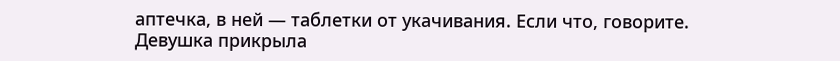аптечка, в ней — таблетки от укачивания. Если что, говорите.
Девушка прикрыла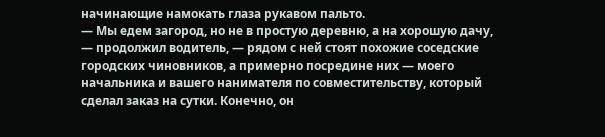начинающие намокать глаза рукавом пальто.
— Мы едем загород, но не в простую деревню, а на хорошую дачу, — продолжил водитель, — рядом с ней стоят похожие соседские городских чиновников, а примерно посредине них — моего начальника и вашего нанимателя по совместительству, который сделал заказ на сутки. Конечно, он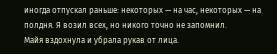иногда отпускал раньше: некоторых — на час, некоторых — на полдня. Я возил всех, но никого точно не запомнил.
Майя вздохнула и убрала рукав от лица.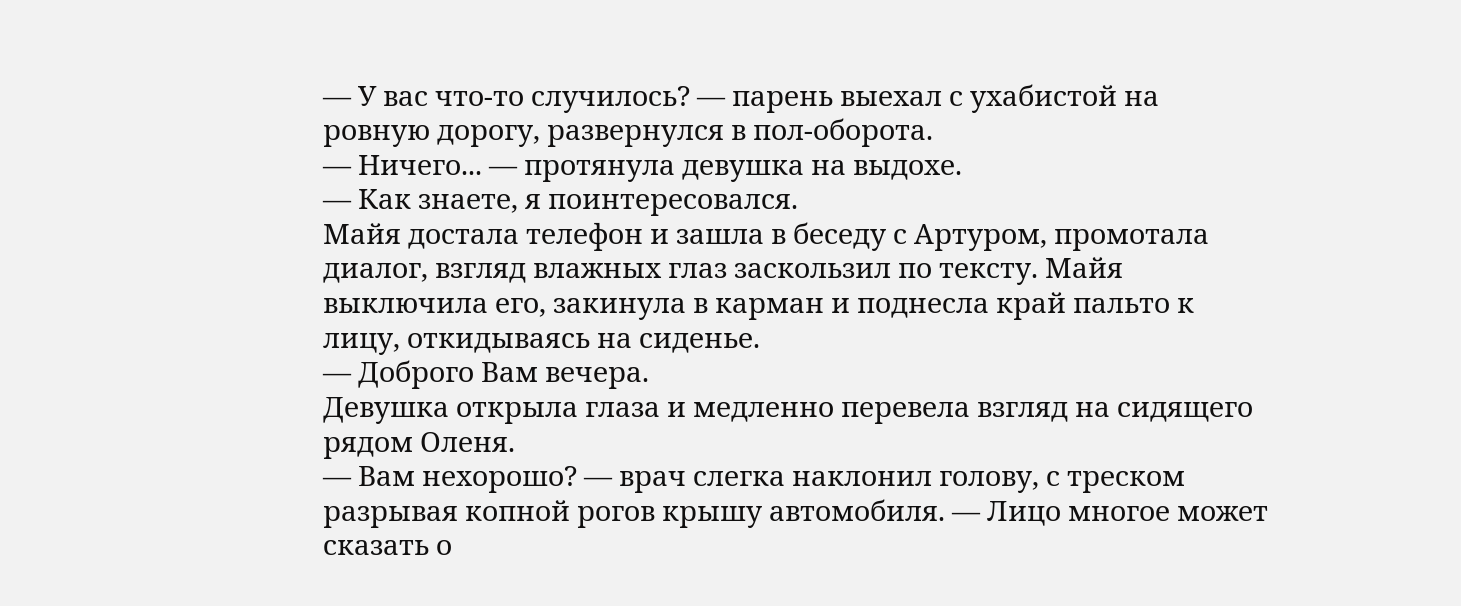— У вас что-то случилось? — парень выехал с ухабистой на ровную дорогу, развернулся в пол-оборота.
— Ничего... — протянула девушка на выдохе.
— Как знаете, я поинтересовался.
Майя достала телефон и зашла в беседу с Артуром, промотала диалог, взгляд влажных глаз заскользил по тексту. Майя выключила его, закинула в карман и поднесла край пальто к лицу, откидываясь на сиденье.
— Доброго Вам вечера.
Девушка открыла глаза и медленно перевела взгляд на сидящего рядом Оленя.
— Вам нехорошо? — врач слегка наклонил голову, с треском разрывая копной рогов крышу автомобиля. — Лицо многое может сказать о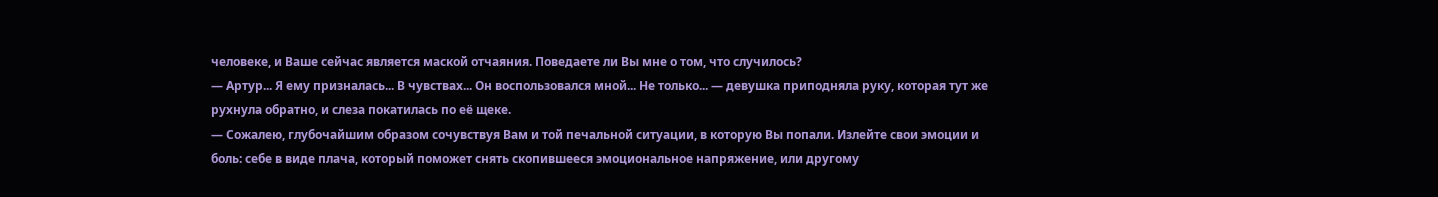человеке, и Ваше сейчас является маской отчаяния. Поведаете ли Вы мне о том, что случилось?
— Артур... Я ему призналась... В чувствах... Он воспользовался мной... Не только... — девушка приподняла руку, которая тут же рухнула обратно, и слеза покатилась по её щеке.
— Сожалею, глубочайшим образом сочувствуя Вам и той печальной ситуации, в которую Вы попали. Излейте свои эмоции и боль: себе в виде плача, который поможет снять скопившееся эмоциональное напряжение, или другому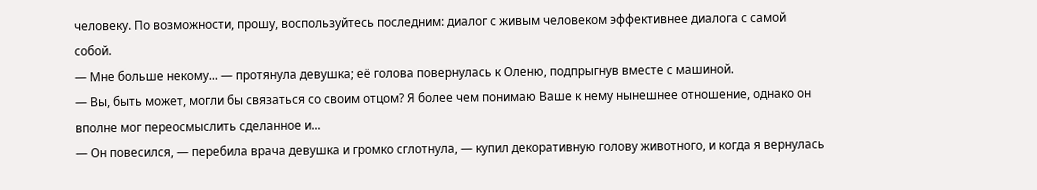человеку. По возможности, прошу, воспользуйтесь последним: диалог с живым человеком эффективнее диалога с самой собой.
— Мне больше некому... — протянула девушка; её голова повернулась к Оленю, подпрыгнув вместе с машиной.
— Вы, быть может, могли бы связаться со своим отцом? Я более чем понимаю Ваше к нему нынешнее отношение, однако он вполне мог переосмыслить сделанное и...
— Он повесился, — перебила врача девушка и громко сглотнула, — купил декоративную голову животного, и когда я вернулась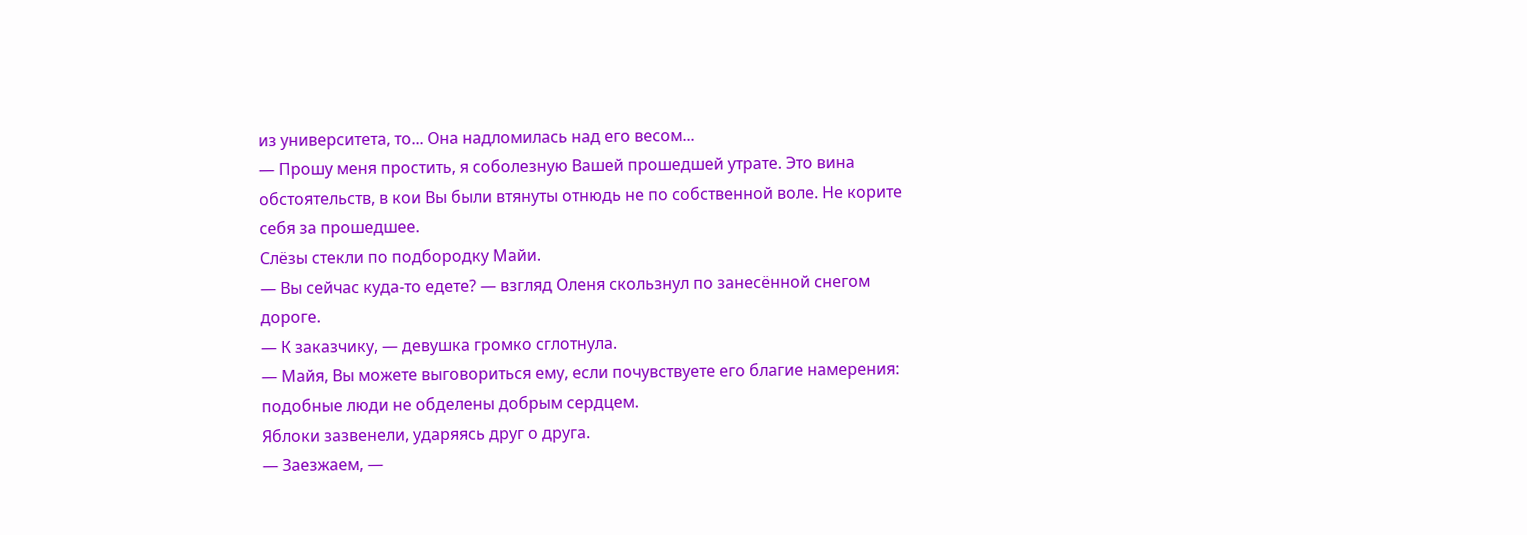из университета, то... Она надломилась над его весом...
— Прошу меня простить, я соболезную Вашей прошедшей утрате. Это вина обстоятельств, в кои Вы были втянуты отнюдь не по собственной воле. Не корите себя за прошедшее.
Слёзы стекли по подбородку Майи.
— Вы сейчас куда-то едете? — взгляд Оленя скользнул по занесённой снегом дороге.
— К заказчику, — девушка громко сглотнула.
— Майя, Вы можете выговориться ему, если почувствуете его благие намерения: подобные люди не обделены добрым сердцем.
Яблоки зазвенели, ударяясь друг о друга.
— Заезжаем, —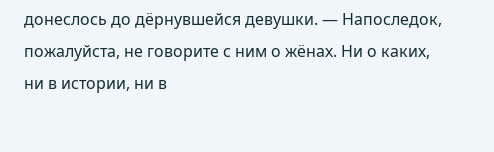донеслось до дёрнувшейся девушки. — Напоследок, пожалуйста, не говорите с ним о жёнах. Ни о каких, ни в истории, ни в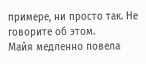примере, ни просто так. Не говорите об этом.
Майя медленно повела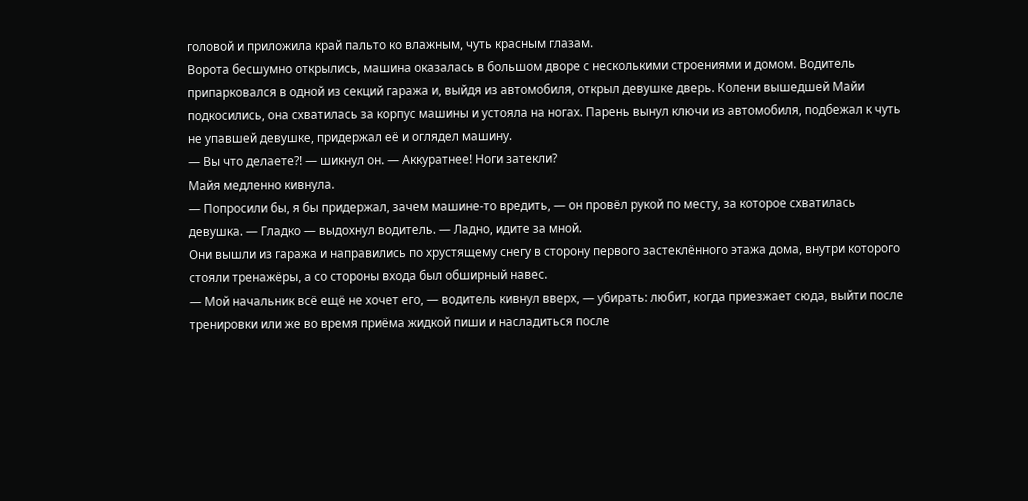головой и приложила край пальто ко влажным, чуть красным глазам.
Ворота бесшумно открылись, машина оказалась в большом дворе с несколькими строениями и домом. Водитель припарковался в одной из секций гаража и, выйдя из автомобиля, открыл девушке дверь. Колени вышедшей Майи подкосились, она схватилась за корпус машины и устояла на ногах. Парень вынул ключи из автомобиля, подбежал к чуть не упавшей девушке, придержал её и оглядел машину.
— Вы что делаете?! — шикнул он. — Аккуратнее! Ноги затекли?
Майя медленно кивнула.
— Попросили бы, я бы придержал, зачем машине-то вредить, — он провёл рукой по месту, за которое схватилась девушка. — Гладко — выдохнул водитель. — Ладно, идите за мной.
Они вышли из гаража и направились по хрустящему снегу в сторону первого застеклённого этажа дома, внутри которого стояли тренажёры, а со стороны входа был обширный навес.
— Мой начальник всё ещё не хочет его, — водитель кивнул вверх, — убирать: любит, когда приезжает сюда, выйти после тренировки или же во время приёма жидкой пиши и насладиться после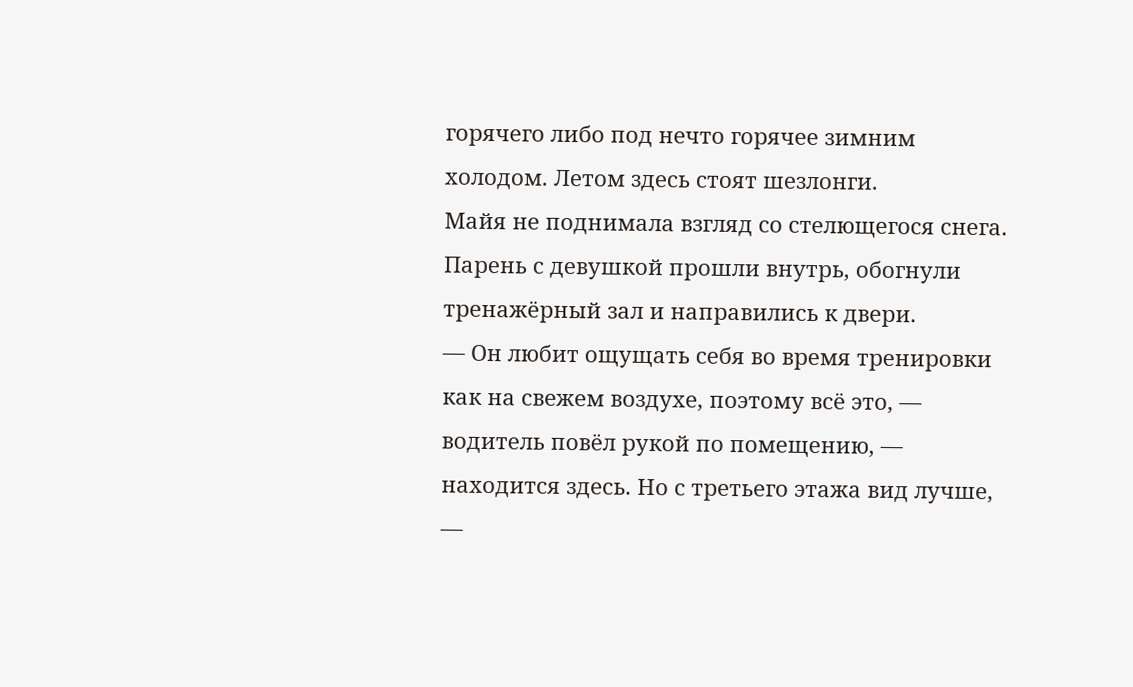горячего либо под нечто горячее зимним холодом. Летом здесь стоят шезлонги.
Майя не поднимала взгляд со стелющегося снега.
Парень с девушкой прошли внутрь, обогнули тренажёрный зал и направились к двери.
— Он любит ощущать себя во время тренировки как на свежем воздухе, поэтому всё это, — водитель повёл рукой по помещению, — находится здесь. Но с третьего этажа вид лучше, —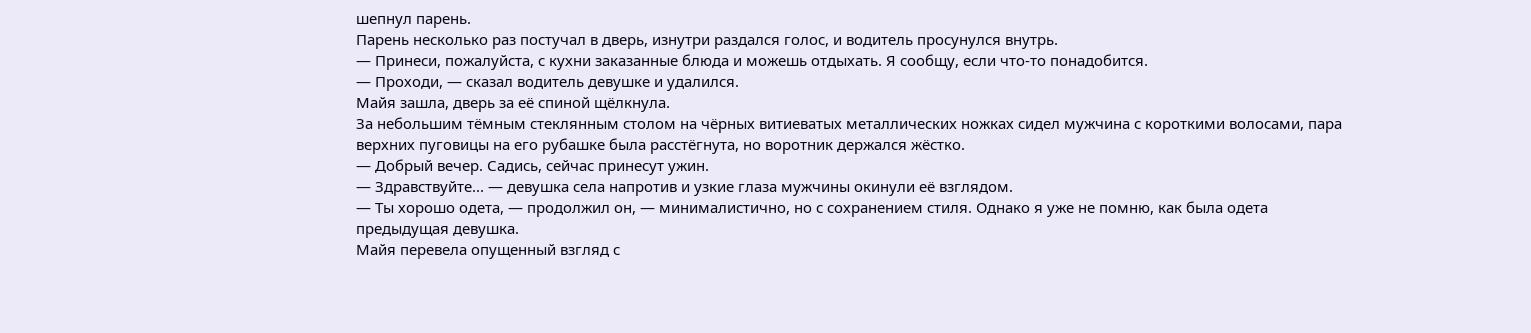шепнул парень.
Парень несколько раз постучал в дверь, изнутри раздался голос, и водитель просунулся внутрь.
— Принеси, пожалуйста, с кухни заказанные блюда и можешь отдыхать. Я сообщу, если что-то понадобится.
— Проходи, — сказал водитель девушке и удалился.
Майя зашла, дверь за её спиной щёлкнула.
За небольшим тёмным стеклянным столом на чёрных витиеватых металлических ножках сидел мужчина с короткими волосами, пара верхних пуговицы на его рубашке была расстёгнута, но воротник держался жёстко.
— Добрый вечер. Садись, сейчас принесут ужин.
— Здравствуйте... — девушка села напротив и узкие глаза мужчины окинули её взглядом.
— Ты хорошо одета, — продолжил он, — минималистично, но с сохранением стиля. Однако я уже не помню, как была одета предыдущая девушка.
Майя перевела опущенный взгляд с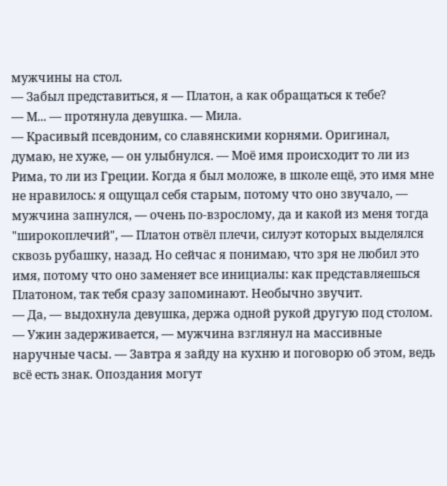мужчины на стол.
— Забыл представиться, я — Платон, а как обращаться к тебе?
— М... — протянула девушка. — Мила.
— Красивый псевдоним, со славянскими корнями. Оригинал, думаю, не хуже, — он улыбнулся. — Моё имя происходит то ли из Рима, то ли из Греции. Когда я был моложе, в школе ещё, это имя мне не нравилось: я ощущал себя старым, потому что оно звучало, — мужчина запнулся, — очень по-взрослому, да и какой из меня тогда "широкоплечий", — Платон отвёл плечи, силуэт которых выделялся сквозь рубашку, назад. Но сейчас я понимаю, что зря не любил это имя, потому что оно заменяет все инициалы: как представляешься Платоном, так тебя сразу запоминают. Необычно звучит.
— Да, — выдохнула девушка, держа одной рукой другую под столом.
— Ужин задерживается, — мужчина взглянул на массивные наручные часы. — Завтра я зайду на кухню и поговорю об этом, ведь всё есть знак. Опоздания могут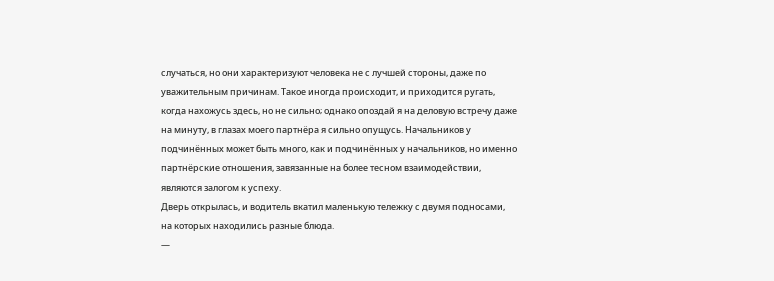случаться, но они характеризуют человека не с лучшей стороны, даже по уважительным причинам. Такое иногда происходит, и приходится ругать, когда нахожусь здесь, но не сильно; однако опоздай я на деловую встречу даже на минуту, в глазах моего партнёра я сильно опущусь. Начальников у подчинённых может быть много, как и подчинённых у начальников, но именно партнёрские отношения, завязанные на более тесном взаимодействии, являются залогом к успеху.
Дверь открылась, и водитель вкатил маленькую тележку с двумя подносами, на которых находились разные блюда.
—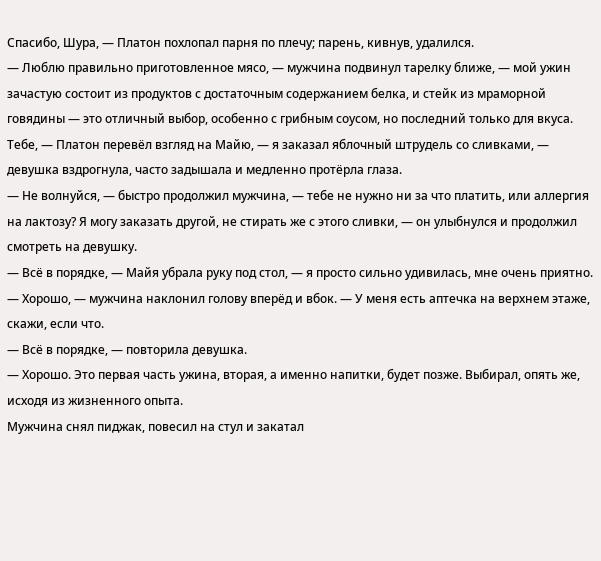Спасибо, Шура, — Платон похлопал парня по плечу; парень, кивнув, удалился.
— Люблю правильно приготовленное мясо, — мужчина подвинул тарелку ближе, — мой ужин зачастую состоит из продуктов с достаточным содержанием белка, и стейк из мраморной говядины — это отличный выбор, особенно с грибным соусом, но последний только для вкуса. Тебе, — Платон перевёл взгляд на Майю, — я заказал яблочный штрудель со сливками, — девушка вздрогнула, часто задышала и медленно протёрла глаза.
— Не волнуйся, — быстро продолжил мужчина, — тебе не нужно ни за что платить, или аллергия на лактозу? Я могу заказать другой, не стирать же с этого сливки, — он улыбнулся и продолжил смотреть на девушку.
— Всё в порядке, — Майя убрала руку под стол, — я просто сильно удивилась, мне очень приятно.
— Хорошо, — мужчина наклонил голову вперёд и вбок. — У меня есть аптечка на верхнем этаже, скажи, если что.
— Всё в порядке, — повторила девушка.
— Хорошо. Это первая часть ужина, вторая, а именно напитки, будет позже. Выбирал, опять же, исходя из жизненного опыта.
Мужчина снял пиджак, повесил на стул и закатал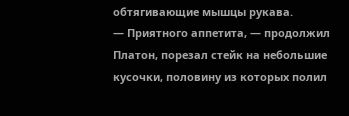обтягивающие мышцы рукава.
— Приятного аппетита, — продолжил Платон, порезал стейк на небольшие кусочки, половину из которых полил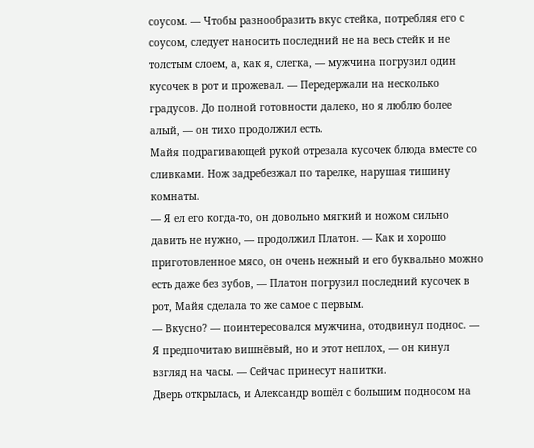соусом. — Чтобы разнообразить вкус стейка, потребляя его с соусом, следует наносить последний не на весь стейк и не толстым слоем, а, как я, слегка, — мужчина погрузил один кусочек в рот и прожевал. — Передержали на несколько градусов. До полной готовности далеко, но я люблю более алый, — он тихо продолжил есть.
Майя подрагивающей рукой отрезала кусочек блюда вместе со сливками. Нож задребезжал по тарелке, нарушая тишину комнаты.
— Я ел его когда-то, он довольно мягкий и ножом сильно давить не нужно, — продолжил Платон. — Как и хорошо приготовленное мясо, он очень нежный и его буквально можно есть даже без зубов, — Платон погрузил последний кусочек в рот, Майя сделала то же самое с первым.
— Вкусно? — поинтересовался мужчина, отодвинул поднос. — Я предпочитаю вишнёвый, но и этот неплох, — он кинул взгляд на часы. — Сейчас принесут напитки.
Дверь открылась, и Александр вошёл с большим подносом на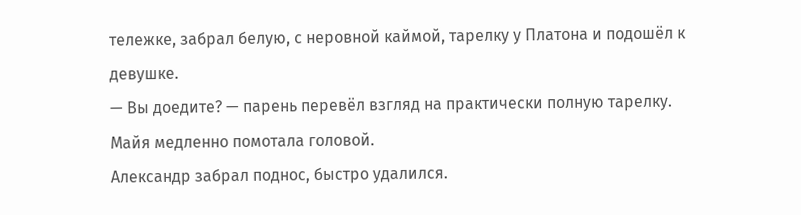тележке, забрал белую, с неровной каймой, тарелку у Платона и подошёл к девушке.
— Вы доедите? — парень перевёл взгляд на практически полную тарелку.
Майя медленно помотала головой.
Александр забрал поднос, быстро удалился.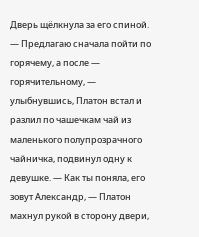Дверь щёлкнула за его спиной.
— Предлагаю сначала пойти по горячему, а после — горячительному, — улыбнувшись, Платон встал и разлил по чашечкам чай из маленького полупрозрачного чайничка, подвинул одну к девушке. — Как ты поняла, его зовут Александр, — Платон махнул рукой в сторону двери,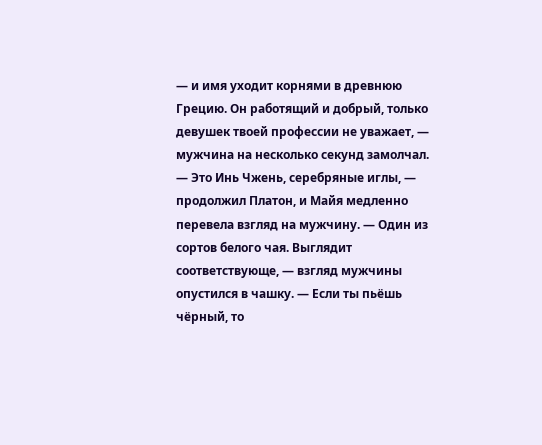— и имя уходит корнями в древнюю Грецию. Он работящий и добрый, только девушек твоей профессии не уважает, — мужчина на несколько секунд замолчал.
— Это Инь Чжень, серебряные иглы, — продолжил Платон, и Майя медленно перевела взгляд на мужчину. — Один из сортов белого чая. Выглядит соответствующе, — взгляд мужчины опустился в чашку. — Если ты пьёшь чёрный, то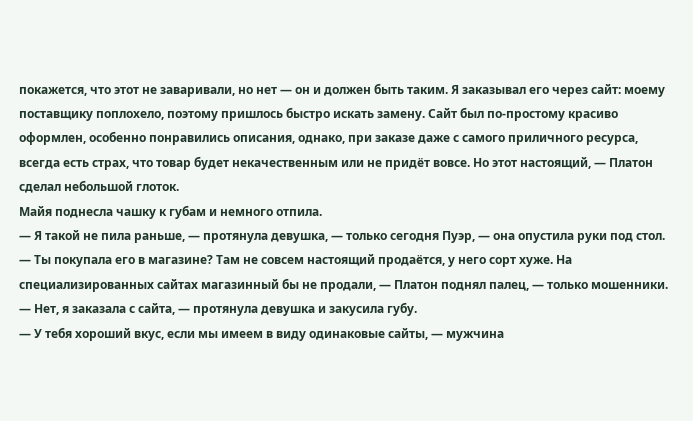покажется, что этот не заваривали, но нет — он и должен быть таким. Я заказывал его через сайт: моему поставщику поплохело, поэтому пришлось быстро искать замену. Сайт был по-простому красиво оформлен, особенно понравились описания, однако, при заказе даже с самого приличного ресурса, всегда есть страх, что товар будет некачественным или не придёт вовсе. Но этот настоящий, — Платон сделал небольшой глоток.
Майя поднесла чашку к губам и немного отпила.
— Я такой не пила раньше, — протянула девушка, — только сегодня Пуэр, — она опустила руки под стол.
— Ты покупала его в магазине? Там не совсем настоящий продаётся, у него сорт хуже. На специализированных сайтах магазинный бы не продали, — Платон поднял палец, — только мошенники.
— Нет, я заказала с сайта, — протянула девушка и закусила губу.
— У тебя хороший вкус, если мы имеем в виду одинаковые сайты, — мужчина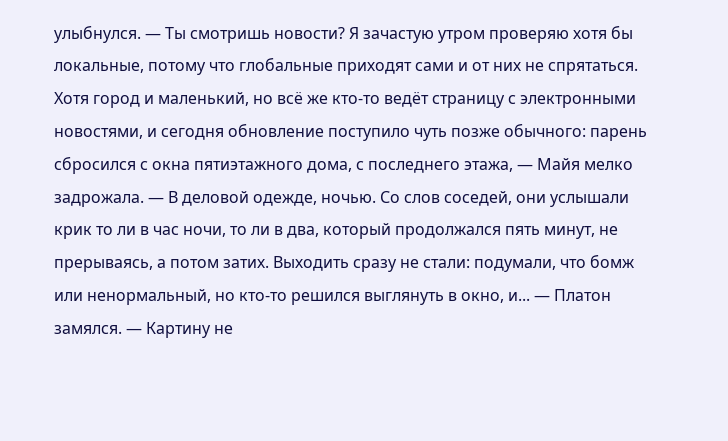улыбнулся. — Ты смотришь новости? Я зачастую утром проверяю хотя бы локальные, потому что глобальные приходят сами и от них не спрятаться. Хотя город и маленький, но всё же кто-то ведёт страницу с электронными новостями, и сегодня обновление поступило чуть позже обычного: парень сбросился с окна пятиэтажного дома, с последнего этажа, — Майя мелко задрожала. — В деловой одежде, ночью. Со слов соседей, они услышали крик то ли в час ночи, то ли в два, который продолжался пять минут, не прерываясь, а потом затих. Выходить сразу не стали: подумали, что бомж или ненормальный, но кто-то решился выглянуть в окно, и... — Платон замялся. — Картину не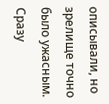описывали, но зрелище точно было ужасным. Сразу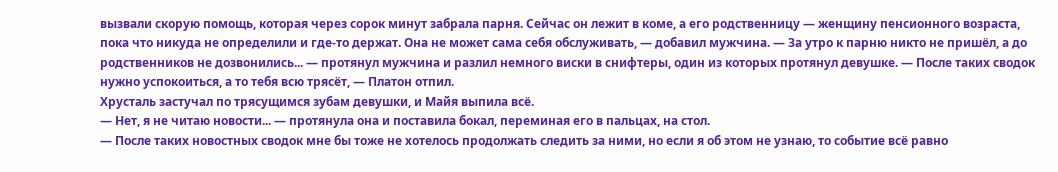вызвали скорую помощь, которая через сорок минут забрала парня. Сейчас он лежит в коме, а его родственницу — женщину пенсионного возраста, пока что никуда не определили и где-то держат. Она не может сама себя обслуживать, — добавил мужчина. — За утро к парню никто не пришёл, а до родственников не дозвонились... — протянул мужчина и разлил немного виски в снифтеры, один из которых протянул девушке. — После таких сводок нужно успокоиться, а то тебя всю трясёт, — Платон отпил.
Хрусталь застучал по трясущимся зубам девушки, и Майя выпила всё.
— Нет, я не читаю новости... — протянула она и поставила бокал, переминая его в пальцах, на стол.
— После таких новостных сводок мне бы тоже не хотелось продолжать следить за ними, но если я об этом не узнаю, то событие всё равно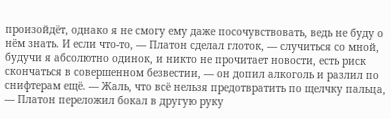произойдёт, однако я не смогу ему даже посочувствовать, ведь не буду о нём знать. И если что-то, — Платон сделал глоток, — случиться со мной, будучи я абсолютно одинок, и никто не прочитает новости, есть риск скончаться в совершенном безвестии, — он допил алкоголь и разлил по снифтерам ещё. — Жаль, что всё нельзя предотвратить по щелчку пальца, — Платон переложил бокал в другую руку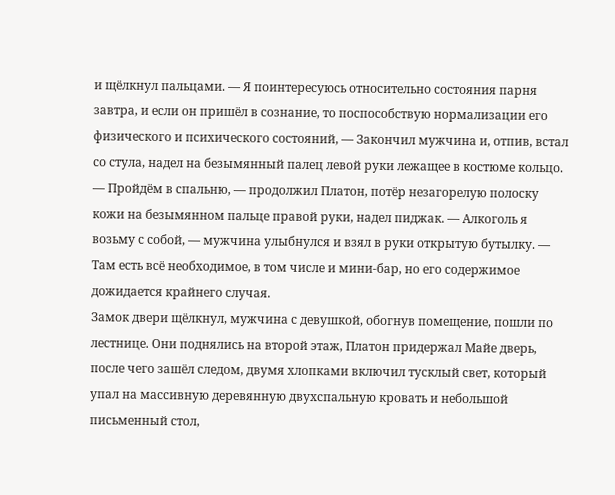и щёлкнул пальцами. — Я поинтересуюсь относительно состояния парня завтра, и если он пришёл в сознание, то поспособствую нормализации его физического и психического состояний, — Закончил мужчина и, отпив, встал со стула, надел на безымянный палец левой руки лежащее в костюме кольцо.
— Пройдём в спальню, — продолжил Платон, потёр незагорелую полоску кожи на безымянном пальце правой руки, надел пиджак. — Алкоголь я возьму с собой, — мужчина улыбнулся и взял в руки открытую бутылку. — Там есть всё необходимое, в том числе и мини-бар, но его содержимое дожидается крайнего случая.
Замок двери щёлкнул, мужчина с девушкой, обогнув помещение, пошли по лестнице. Они поднялись на второй этаж, Платон придержал Майе дверь, после чего зашёл следом, двумя хлопками включил тусклый свет, который упал на массивную деревянную двухспальную кровать и небольшой письменный стол,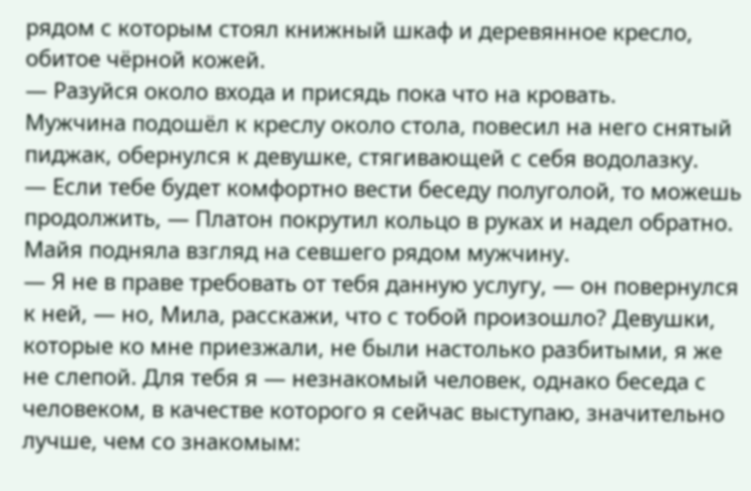рядом с которым стоял книжный шкаф и деревянное кресло, обитое чёрной кожей.
— Разуйся около входа и присядь пока что на кровать.
Мужчина подошёл к креслу около стола, повесил на него снятый пиджак, обернулся к девушке, стягивающей с себя водолазку.
— Если тебе будет комфортно вести беседу полуголой, то можешь продолжить, — Платон покрутил кольцо в руках и надел обратно.
Майя подняла взгляд на севшего рядом мужчину.
— Я не в праве требовать от тебя данную услугу, — он повернулся к ней, — но, Мила, расскажи, что с тобой произошло? Девушки, которые ко мне приезжали, не были настолько разбитыми, я же не слепой. Для тебя я — незнакомый человек, однако беседа с человеком, в качестве которого я сейчас выступаю, значительно лучше, чем со знакомым: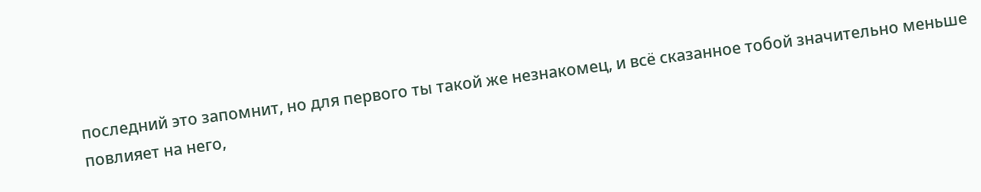последний это запомнит, но для первого ты такой же незнакомец, и всё сказанное тобой значительно меньше повлияет на него,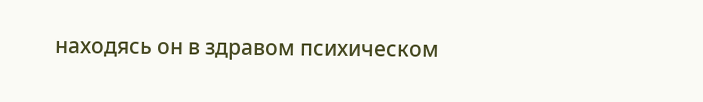находясь он в здравом психическом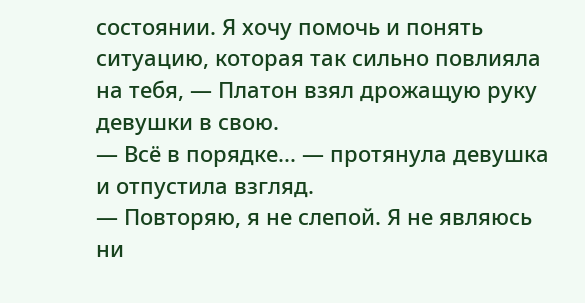состоянии. Я хочу помочь и понять ситуацию, которая так сильно повлияла на тебя, — Платон взял дрожащую руку девушки в свою.
— Всё в порядке... — протянула девушка и отпустила взгляд.
— Повторяю, я не слепой. Я не являюсь ни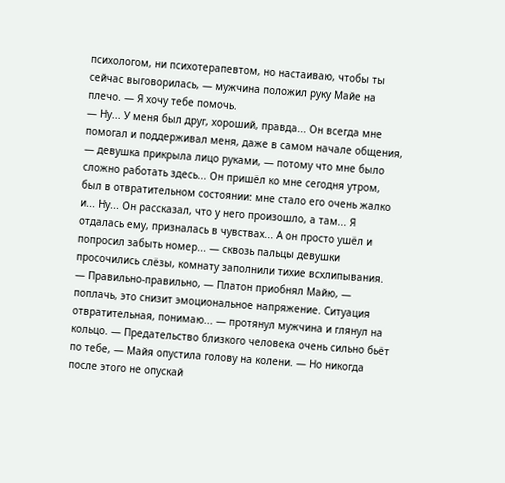психологом, ни психотерапевтом, но настаиваю, чтобы ты сейчас выговорилась, — мужчина положил руку Майе на плечо. — Я хочу тебе помочь.
— Ну... У меня был друг, хороший, правда... Он всегда мне помогал и поддерживал меня, даже в самом начале общения, — девушка прикрыла лицо руками, — потому что мне было сложно работать здесь... Он пришёл ко мне сегодня утром, был в отвратительном состоянии: мне стало его очень жалко и... Ну... Он рассказал, что у него произошло, а там... Я отдалась ему, призналась в чувствах... А он просто ушёл и попросил забыть номер... — сквозь пальцы девушки просочились слёзы, комнату заполнили тихие всхлипывания.
— Правильно-правильно, — Платон приобнял Майю, — поплачь, это снизит эмоциональное напряжение. Ситуация отвратительная, понимаю... — протянул мужчина и глянул на кольцо. — Предательство близкого человека очень сильно бьёт по тебе, — Майя опустила голову на колени. — Но никогда после этого не опускай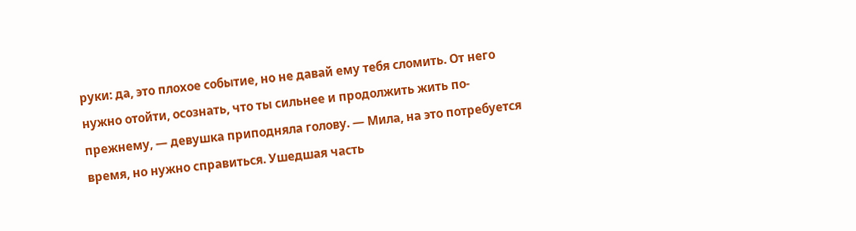руки: да, это плохое событие, но не давай ему тебя сломить. От него нужно отойти, осознать, что ты сильнее и продолжить жить по-прежнему, — девушка приподняла голову. — Мила, на это потребуется время, но нужно справиться. Ушедшая часть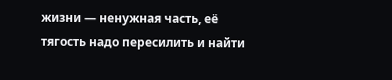жизни — ненужная часть, её тягость надо пересилить и найти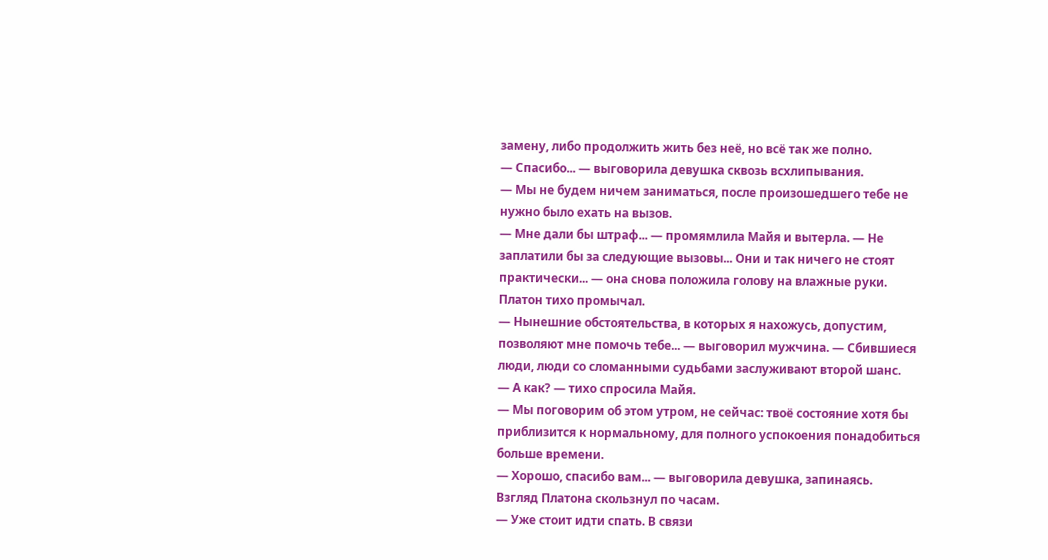замену, либо продолжить жить без неё, но всё так же полно.
— Спасибо... — выговорила девушка сквозь всхлипывания.
— Мы не будем ничем заниматься, после произошедшего тебе не нужно было ехать на вызов.
— Мне дали бы штраф... — промямлила Майя и вытерла. — Не заплатили бы за следующие вызовы... Они и так ничего не стоят практически... — она снова положила голову на влажные руки.
Платон тихо промычал.
— Нынешние обстоятельства, в которых я нахожусь, допустим, позволяют мне помочь тебе... — выговорил мужчина. — Сбившиеся люди, люди со сломанными судьбами заслуживают второй шанс.
— А как? — тихо спросила Майя.
— Мы поговорим об этом утром, не сейчас: твоё состояние хотя бы приблизится к нормальному, для полного успокоения понадобиться больше времени.
— Хорошо, спасибо вам... — выговорила девушка, запинаясь.
Взгляд Платона скользнул по часам.
— Уже стоит идти спать. В связи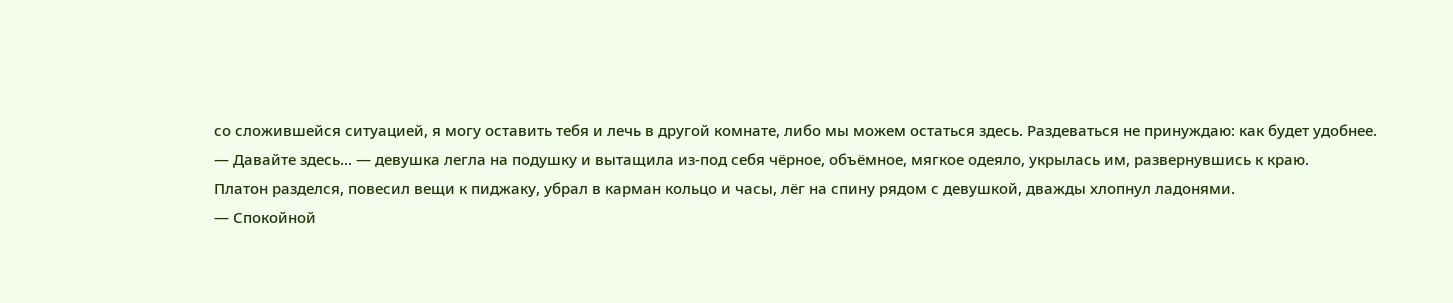со сложившейся ситуацией, я могу оставить тебя и лечь в другой комнате, либо мы можем остаться здесь. Раздеваться не принуждаю: как будет удобнее.
— Давайте здесь... — девушка легла на подушку и вытащила из-под себя чёрное, объёмное, мягкое одеяло, укрылась им, развернувшись к краю.
Платон разделся, повесил вещи к пиджаку, убрал в карман кольцо и часы, лёг на спину рядом с девушкой, дважды хлопнул ладонями.
— Спокойной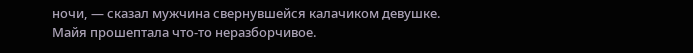ночи, — сказал мужчина свернувшейся калачиком девушке.
Майя прошептала что-то неразборчивое.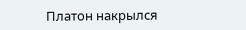Платон накрылся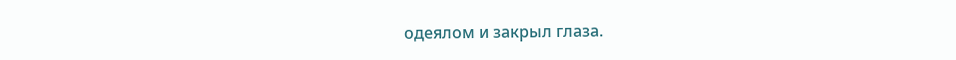одеялом и закрыл глаза.